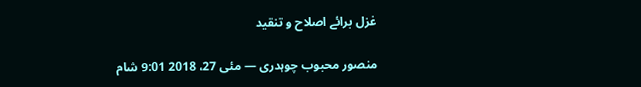غزل برائے اصلاح و تنقید

منصور محبوب چوہدری — مئی 27، 2018 9:01 شام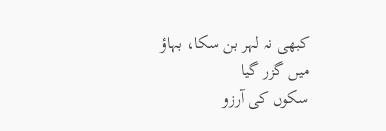کبھی نہ لہر بن سکا، بہاؤ میں گزر گیا
سکوں کی آرزو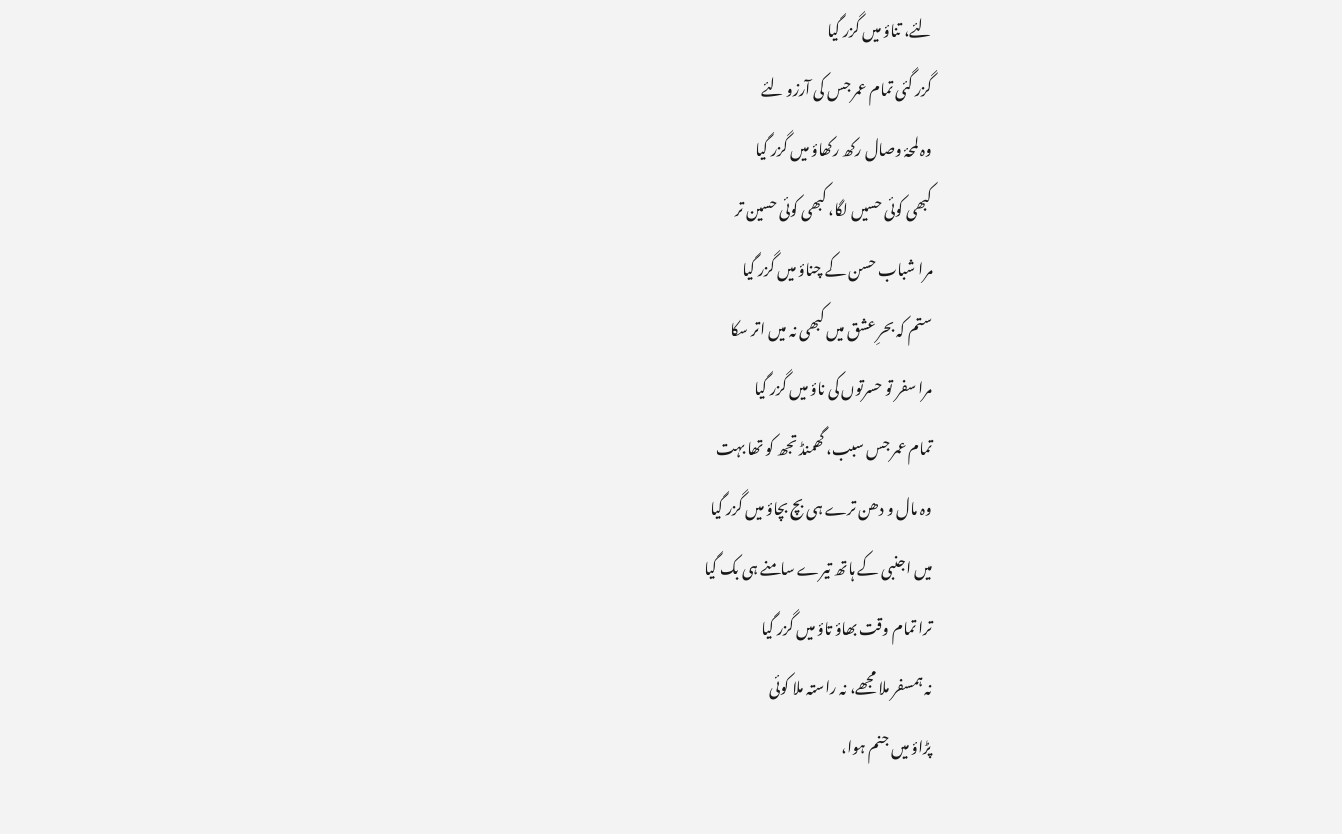لئے، تناؤ میں گزر گیا
گزر گئی تمام عمر جس کی آرزو لئے
وہ لمحۂ وصال رکھ رکھاؤ میں گزر گیا
کبھی کوئی حسیں لگا، کبھی کوئی حسین تر
مرا شباب حسن کے چناؤ میں گزر گیا
ستم کہ بحرِ عشق میں کبھی نہ میں اتر سکا
مرا سفر تو حسرتوں کی ناؤ میں گزر گیا
تمام عمر جس سبب، گھمنڈ تجھ کو تھا بہت
وہ مال و دھن ترے ہی بچ بچاؤ میں گزر گیا
میں اجنبی کے ہاتھ تیرے سامنے ہی بک گیا
ترا تمام وقت بھاؤ تاؤ میں گزر گیا
نہ ہمسفر ملا مجھے، نہ راستہ ملا کوئی
پڑاؤ میں جنم ہوا،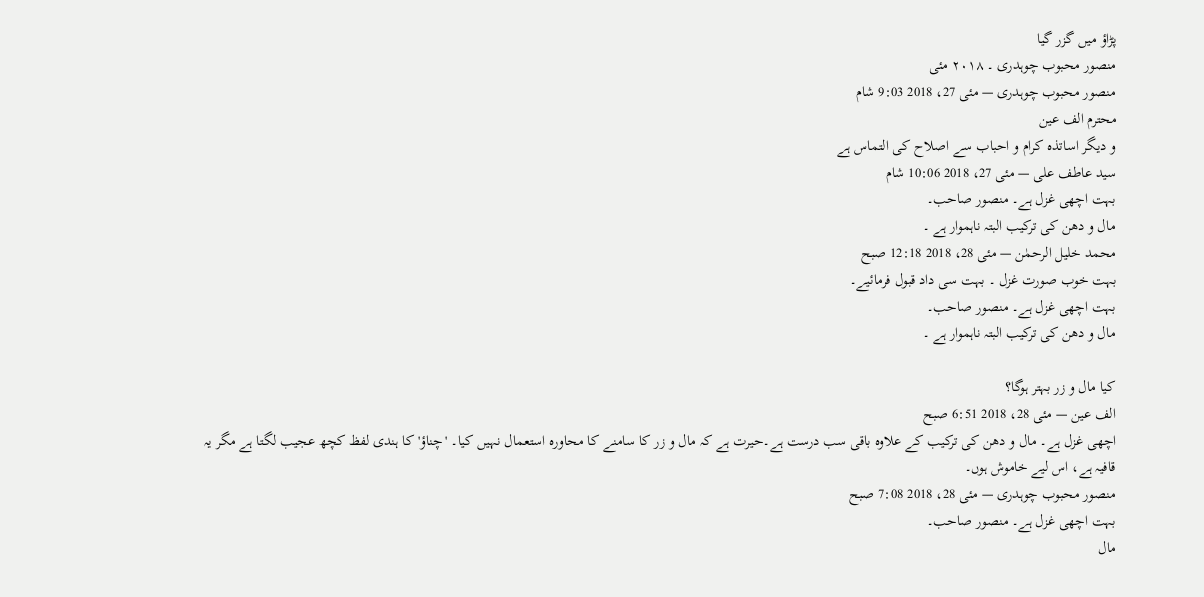پڑاؤ میں گزر گیا
منصور محبوب چوہدری ۔ ۲۰۱۸ مئی
منصور محبوب چوہدری — مئی 27، 2018 9:03 شام
محترم الف عین
و دیگر اساتذہ کرام و احباب سے اصلاح کی التماس ہے
سید عاطف علی — مئی 27، 2018 10:06 شام
بہت اچھی غزل ہے۔ منصور صاحب۔
مال و دھن کی ترکیب البتہ ناہموار ہے ۔
محمد خلیل الرحمٰن — مئی 28، 2018 12:18 صبح
بہت خوب صورت غزل ۔ بہت سی داد قبول فرمائیے۔
بہت اچھی غزل ہے۔ منصور صاحب۔
مال و دھن کی ترکیب البتہ ناہموار ہے ۔

کیا مال و زر بہتر ہوگا؟
الف عین — مئی 28، 2018 6:51 صبح
اچھی غزل ہے۔ مال و دھن کی ترکیب کے علاوہ باقی سب درست ہے۔حیرت ہے کہ مال و زر کا سامنے کا محاورہ استعمال نہیں کیا۔ 'چناؤ' کا ہندی لفظ کچھ عجیب لگتا ہے مگر یہ قافیہ ہے، اس لیے خاموش ہوں۔
منصور محبوب چوہدری — مئی 28، 2018 7:08 صبح
بہت اچھی غزل ہے۔ منصور صاحب۔
مال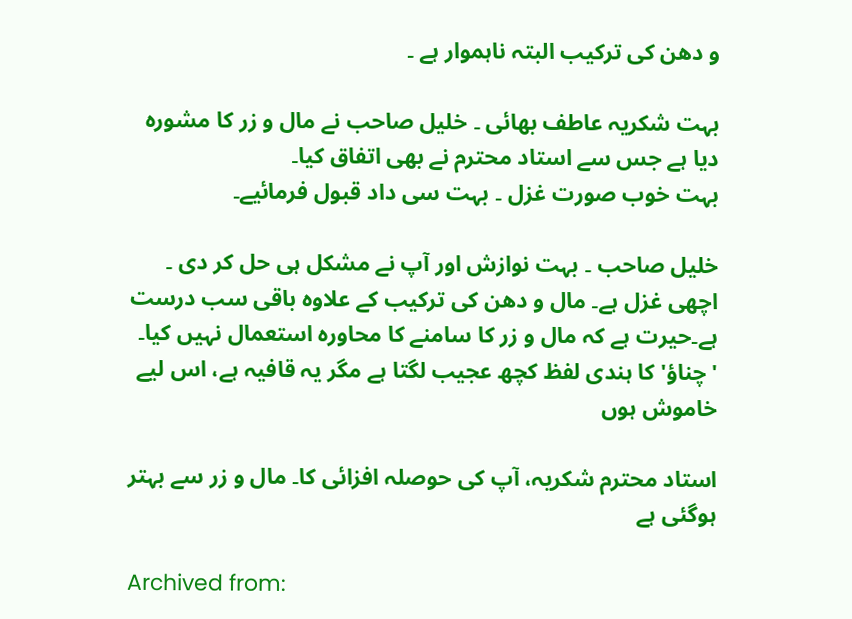و دھن کی ترکیب البتہ ناہموار ہے ۔

بہت شکریہ عاطف بھائی ۔ خلیل صاحب نے مال و زر کا مشورہ دیا ہے جس سے استاد محترم نے بھی اتفاق کیا۔
بہت خوب صورت غزل ۔ بہت سی داد قبول فرمائیے۔

خلیل صاحب ۔ بہت نوازش اور آپ نے مشکل ہی حل کر دی ۔
اچھی غزل ہے۔ مال و دھن کی ترکیب کے علاوہ باقی سب درست ہے۔حیرت ہے کہ مال و زر کا سامنے کا محاورہ استعمال نہیں کیا۔ 'چناؤ' کا ہندی لفظ کچھ عجیب لگتا ہے مگر یہ قافیہ ہے، اس لیے خاموش ہوں

استاد محترم شکریہ، آپ کی حوصلہ افزائی کا۔ مال و زر سے بہتر ہوگئی ہے

Archived from: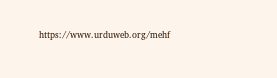https://www.urduweb.org/mehf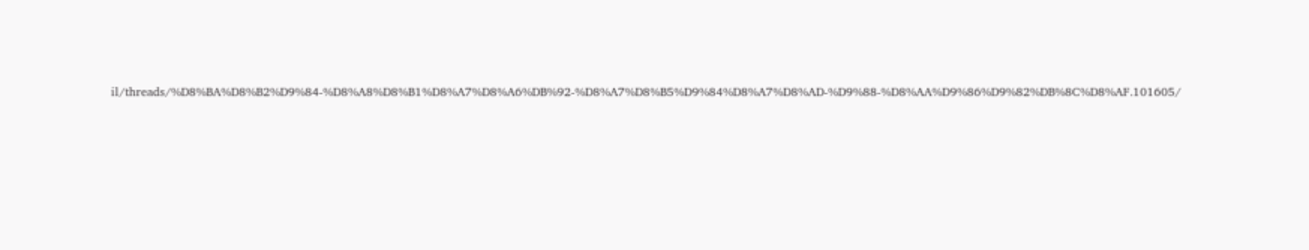il/threads/%D8%BA%D8%B2%D9%84-%D8%A8%D8%B1%D8%A7%D8%A6%DB%92-%D8%A7%D8%B5%D9%84%D8%A7%D8%AD-%D9%88-%D8%AA%D9%86%D9%82%DB%8C%D8%AF.101605/